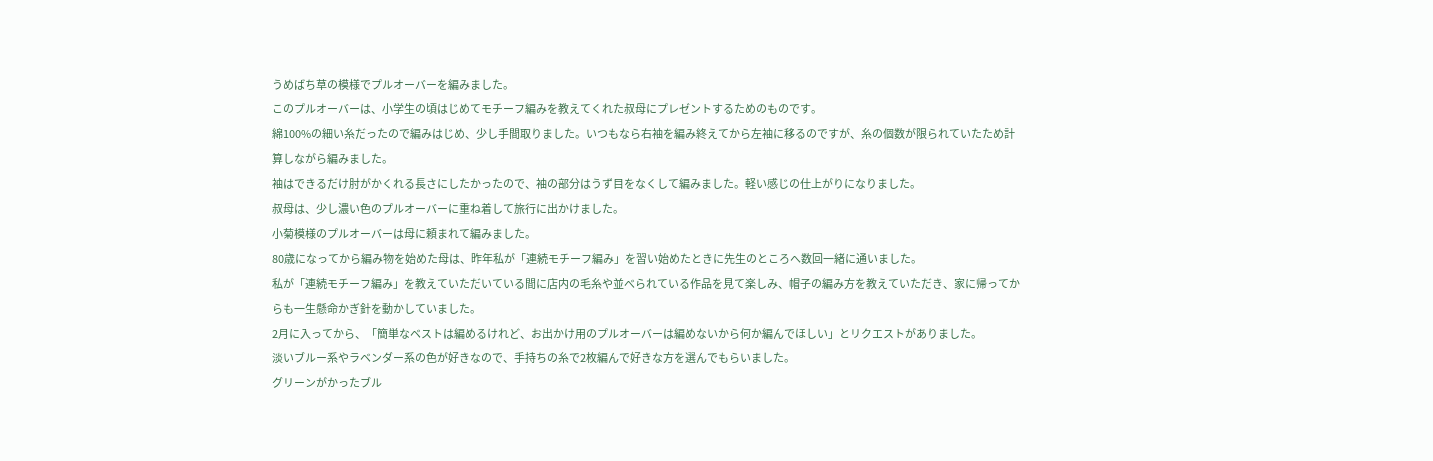うめばち草の模様でプルオーバーを編みました。
このプルオーバーは、小学生の頃はじめてモチーフ編みを教えてくれた叔母にプレゼントするためのものです。
綿100%の細い糸だったので編みはじめ、少し手間取りました。いつもなら右袖を編み終えてから左袖に移るのですが、糸の個数が限られていたため計算しながら編みました。
袖はできるだけ肘がかくれる長さにしたかったので、袖の部分はうず目をなくして編みました。軽い感じの仕上がりになりました。
叔母は、少し濃い色のプルオーバーに重ね着して旅行に出かけました。
小菊模様のプルオーバーは母に頼まれて編みました。
80歳になってから編み物を始めた母は、昨年私が「連続モチーフ編み」を習い始めたときに先生のところへ数回一緒に通いました。
私が「連続モチーフ編み」を教えていただいている間に店内の毛糸や並べられている作品を見て楽しみ、帽子の編み方を教えていただき、家に帰ってからも一生懸命かぎ針を動かしていました。
2月に入ってから、「簡単なベストは編めるけれど、お出かけ用のプルオーバーは編めないから何か編んでほしい」とリクエストがありました。
淡いブルー系やラベンダー系の色が好きなので、手持ちの糸で2枚編んで好きな方を選んでもらいました。
グリーンがかったブル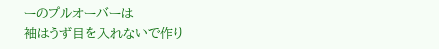ーのプルオーバーは
袖はうず目を入れないで作り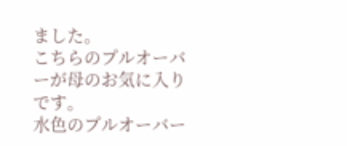ました。
こちらのプルオーバーが母のお気に入りです。
水色のプルオーバー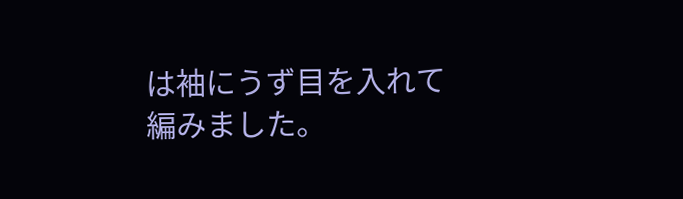は袖にうず目を入れて
編みました。